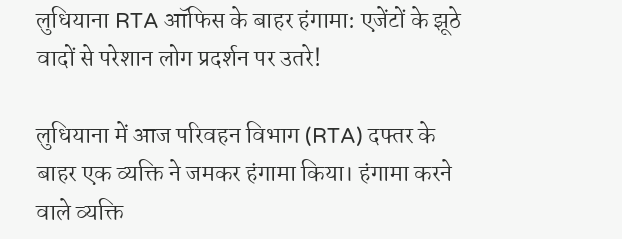लुधियाना RTA ऑफिस के बाहर हंगामा: एजेंटों के झूठे वादों से परेशान लोग प्रदर्शन पर उतरे!

लुधियाना में आज परिवहन विभाग (RTA) दफ्तर के बाहर एक व्यक्ति ने जमकर हंगामा किया। हंगामा करने वाले व्यक्ति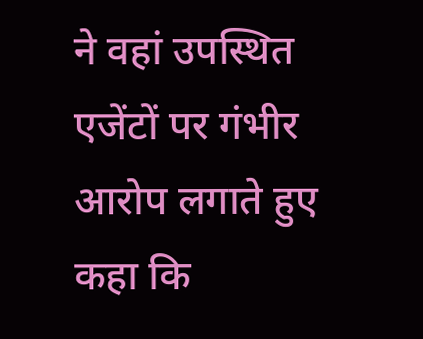ने वहां उपस्थित एजेंटों पर गंभीर आरोप लगाते हुए कहा कि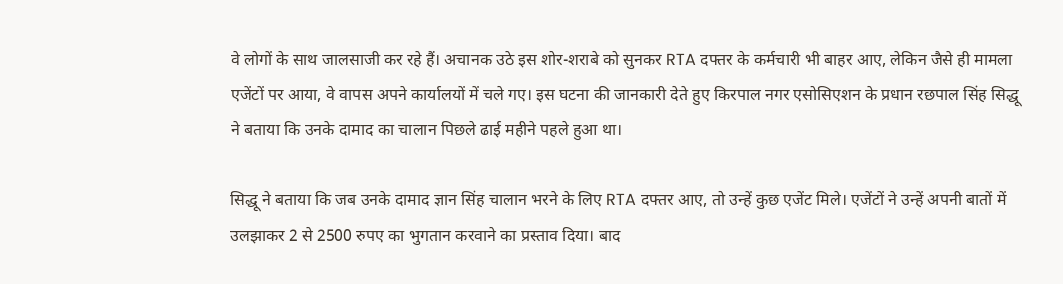वे लोगों के साथ जालसाजी कर रहे हैं। अचानक उठे इस शोर-शराबे को सुनकर RTA दफ्तर के कर्मचारी भी बाहर आए, लेकिन जैसे ही मामला एजेंटों पर आया, वे वापस अपने कार्यालयों में चले गए। इस घटना की जानकारी देते हुए किरपाल नगर एसोसिएशन के प्रधान रछपाल सिंह सिद्धू ने बताया कि उनके दामाद का चालान पिछले ढाई महीने पहले हुआ था।

सिद्धू ने बताया कि जब उनके दामाद ज्ञान सिंह चालान भरने के लिए RTA दफ्तर आए, तो उन्हें कुछ एजेंट मिले। एजेंटों ने उन्हें अपनी बातों में उलझाकर 2 से 2500 रुपए का भुगतान करवाने का प्रस्ताव दिया। बाद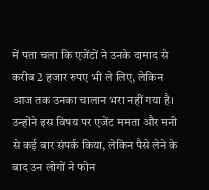में पता चला कि एजेंटों ने उनके दामाद से करीब 2 हजार रुपए भी ले लिए, लेकिन आज तक उनका चालान भरा नहीं गया है। उन्होंने इस विषय पर एजेंट ममता और मनी से कई बार संपर्क किया, लेकिन पैसे लेने के बाद उन लोगों ने फोन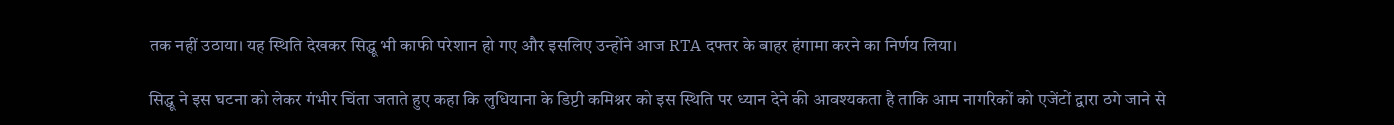तक नहीं उठाया। यह स्थिति देखकर सिद्धू भी काफी परेशान हो गए और इसलिए उन्होंने आज RTA दफ्तर के बाहर हंगामा करने का निर्णय लिया।

सिद्धू ने इस घटना को लेकर गंभीर चिंता जताते हुए कहा कि लुधियाना के डिप्टी कमिश्नर को इस स्थिति पर ध्यान देने की आवश्यकता है ताकि आम नागरिकों को एजेंटों द्वारा ठगे जाने से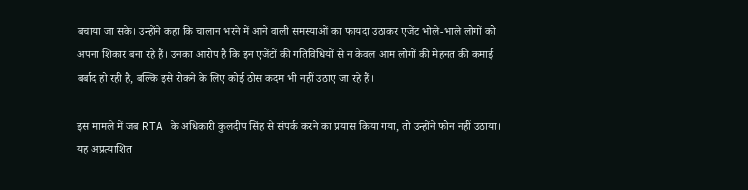बचाया जा सके। उन्होंने कहा कि चालान भरने में आने वाली समस्याओं का फायदा उठाकर एजेंट भोले-भाले लोगों को अपना शिकार बना रहे हैं। उनका आरोप है कि इन एजेंटों की गतिविधियों से न केवल आम लोगों की मेहनत की कमाई बर्बाद हो रही है, बल्कि इसे रोकने के लिए कोई ठोस कदम भी नहीं उठाए जा रहे हैं।

इस मामले में जब RTA के अधिकारी कुलदीप सिंह से संपर्क करने का प्रयास किया गया, तो उन्होंने फोन नहीं उठाया। यह अप्रत्याशित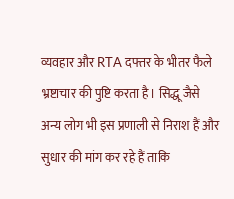व्यवहार और RTA दफ्तर के भीतर फैले भ्रष्टाचार की पुष्टि करता है। सिद्धू जैसे अन्य लोग भी इस प्रणाली से निराश हैं और सुधार की मांग कर रहे हैं ताकि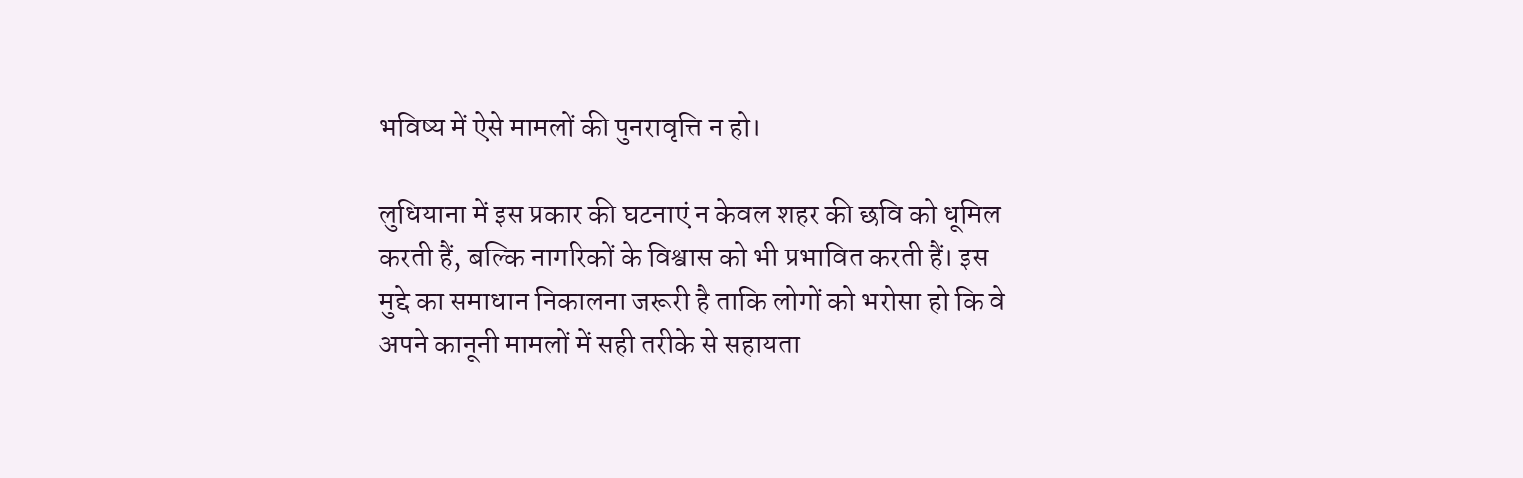भविष्य में ऐसे मामलों की पुनरावृत्ति न हो।

लुधियाना में इस प्रकार की घटनाएं न केवल शहर की छवि को धूमिल करती हैं, बल्कि नागरिकों के विश्वास को भी प्रभावित करती हैं। इस मुद्दे का समाधान निकालना जरूरी है ताकि लोगों को भरोसा हो कि वे अपने कानूनी मामलों में सही तरीके से सहायता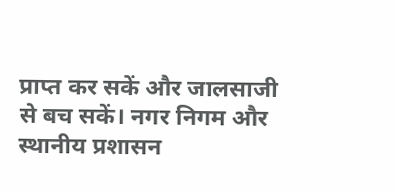प्राप्त कर सकें और जालसाजी से बच सकें। नगर निगम और स्थानीय प्रशासन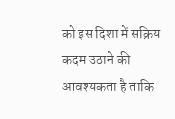को इस दिशा में सक्रिय कदम उठाने की आवश्यकता है ताकि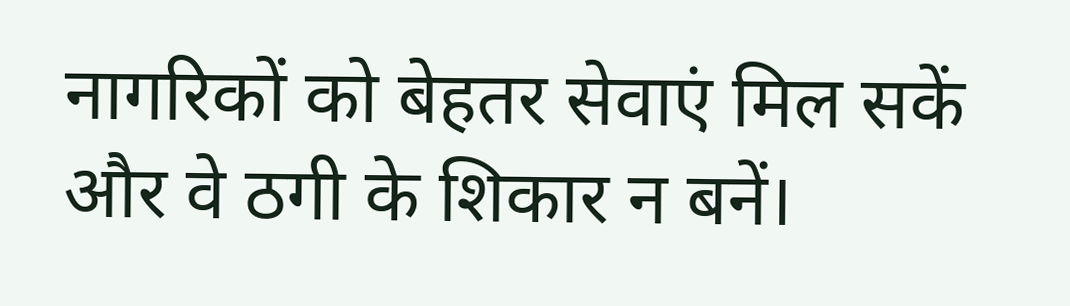नागरिकों को बेहतर सेवाएं मिल सकें और वे ठगी के शिकार न बनें।